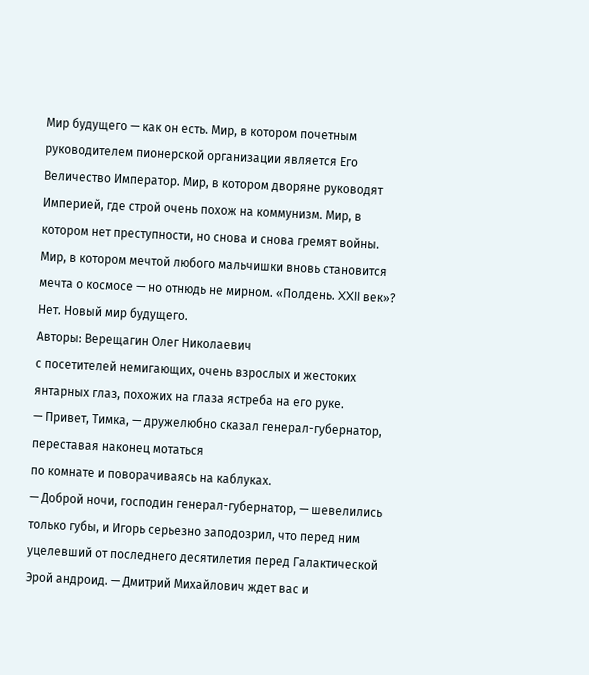Мир будущего — как он есть. Мир, в котором почетным руководителем пионерской организации является Его Величество Император. Мир, в котором дворяне руководят Империей, где строй очень похож на коммунизм. Мир, в котором нет преступности, но снова и снова гремят войны. Мир, в котором мечтой любого мальчишки вновь становится мечта о космосе — но отнюдь не мирном. «Полдень. XXII век»? Нет. Новый мир будущего.
Авторы: Верещагин Олег Николаевич
с посетителей немигающих, очень взрослых и жестоких янтарных глаз, похожих на глаза ястреба на его руке.
— Привет, Тимка, — дружелюбно сказал генерал-губернатор, переставая наконец мотаться
по комнате и поворачиваясь на каблуках.
— Доброй ночи, господин генерал-губернатор, — шевелились только губы, и Игорь серьезно заподозрил, что перед ним уцелевший от последнего десятилетия перед Галактической Эрой андроид. — Дмитрий Михайлович ждет вас и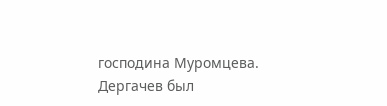господина Муромцева.
Дергачев был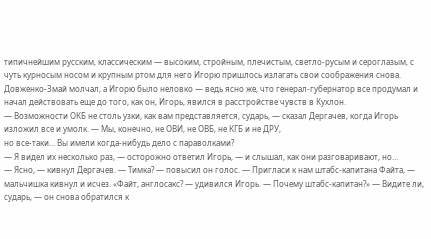типичнейшим русским, классическим — высоким, стройным, плечистым, светло-русым и сероглазым, с чуть курносым носом и крупным ртом для него Игорю пришлось излагать свои соображения снова. Довженко-Змай молчал, а Игорю было неловко — ведь ясно же, что генерал-губернатор все продумал и начал действовать еще до того, как он, Игорь, явился в расстройстве чувств в Кухлон.
— Возможности ОКБ не столь узки, как вам представляется, сударь, — сказал Дергачев, когда Игорь изложил все и умолк. — Мы, конечно, не ОВИ, не ОВБ, не КГБ и не ДРУ,
но все-таки… Вы имели когда-нибудь дело с параволками?
— Я видел их несколько раз, — осторожно ответил Игорь, — и слышал, как они разговаривают, но…
— Ясно, — кивнул Дергачев. — Тимка? — повысил он голос. — Пригласи к нам штабс-капитана Файта, — мальчишка кивнул и исчез. «Файт, англосакс? — удивился Игорь. — Почему штабс-капитан?» — Видите ли, сударь, — он снова обратился к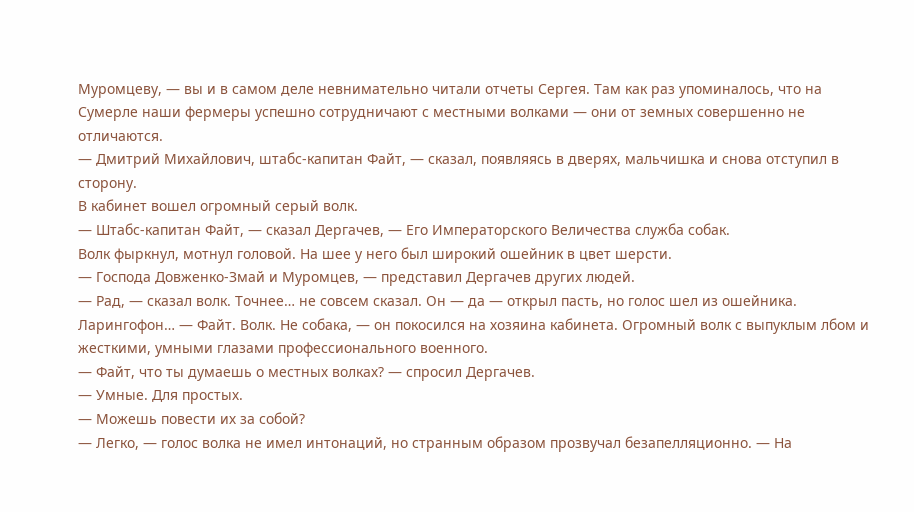Муромцеву, — вы и в самом деле невнимательно читали отчеты Сергея. Там как раз упоминалось, что на Сумерле наши фермеры успешно сотрудничают с местными волками — они от земных совершенно не отличаются.
— Дмитрий Михайлович, штабс-капитан Файт, — сказал, появляясь в дверях, мальчишка и снова отступил в сторону.
В кабинет вошел огромный серый волк.
— Штабс-капитан Файт, — сказал Дергачев, — Его Императорского Величества служба собак.
Волк фыркнул, мотнул головой. На шее у него был широкий ошейник в цвет шерсти.
— Господа Довженко-Змай и Муромцев, — представил Дергачев других людей.
— Рад, — сказал волк. Точнее… не совсем сказал. Он — да — открыл пасть, но голос шел из ошейника. Ларингофон… — Файт. Волк. Не собака, — он покосился на хозяина кабинета. Огромный волк с выпуклым лбом и жесткими, умными глазами профессионального военного.
— Файт, что ты думаешь о местных волках? — спросил Дергачев.
— Умные. Для простых.
— Можешь повести их за собой?
— Легко, — голос волка не имел интонаций, но странным образом прозвучал безапелляционно. — На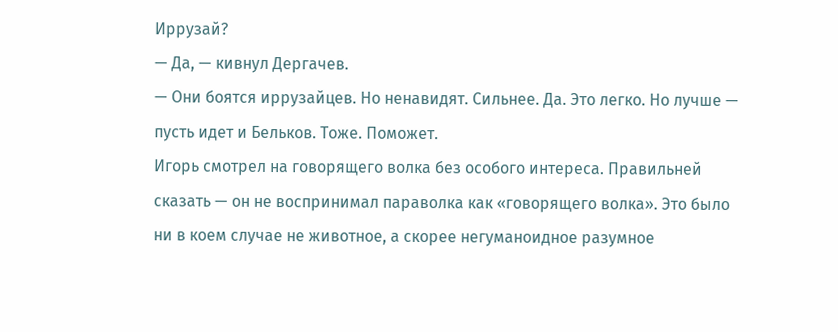Иррузай?
— Да, — кивнул Дергачев.
— Они боятся иррузайцев. Но ненавидят. Сильнее. Да. Это легко. Но лучше — пусть идет и Бельков. Тоже. Поможет.
Игорь смотрел на говорящего волка без особого интереса. Правильней сказать — он не воспринимал параволка как «говорящего волка». Это было ни в коем случае не животное, а скорее негуманоидное разумное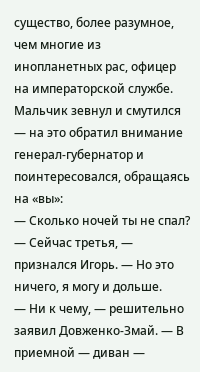существо, более разумное, чем многие из инопланетных рас, офицер на императорской службе.
Мальчик зевнул и смутился — на это обратил внимание генерал-губернатор и поинтересовался, обращаясь на «вы»:
— Сколько ночей ты не спал?
— Сейчас третья, — признался Игорь. — Но это ничего, я могу и дольше.
— Ни к чему, — решительно заявил Довженко-Змай. — В приемной — диван —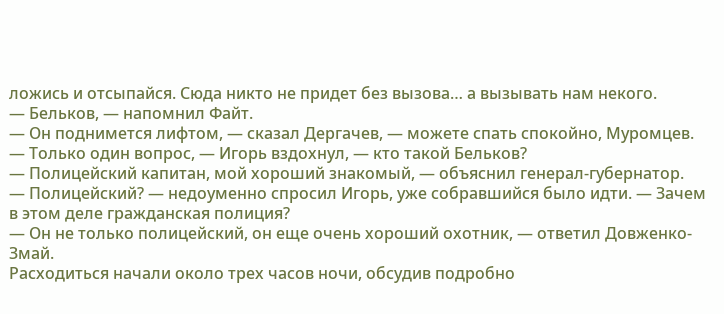ложись и отсыпайся. Сюда никто не придет без вызова… а вызывать нам некого.
— Бельков, — напомнил Файт.
— Он поднимется лифтом, — сказал Дергачев, — можете спать спокойно, Муромцев.
— Только один вопрос, — Игорь вздохнул, — кто такой Бельков?
— Полицейский капитан, мой хороший знакомый, — объяснил генерал-губернатор.
— Полицейский? — недоуменно спросил Игорь, уже собравшийся было идти. — Зачем в этом деле гражданская полиция?
— Он не только полицейский, он еще очень хороший охотник, — ответил Довженко-Змай.
Расходиться начали около трех часов ночи, обсудив подробно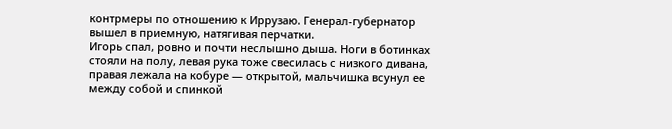контрмеры по отношению к Иррузаю. Генерал-губернатор вышел в приемную, натягивая перчатки.
Игорь спал, ровно и почти неслышно дыша. Ноги в ботинках стояли на полу, левая рука тоже свесилась с низкого дивана, правая лежала на кобуре — открытой, мальчишка всунул ее между собой и спинкой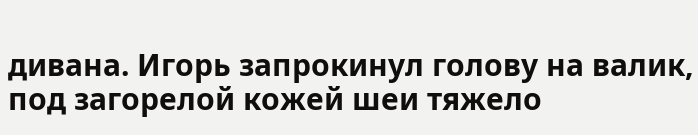дивана. Игорь запрокинул голову на валик, под загорелой кожей шеи тяжело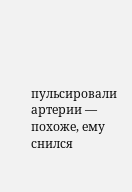пульсировали артерии — похоже, ему снился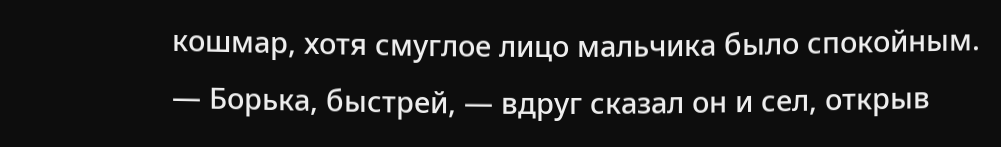кошмар, хотя смуглое лицо мальчика было спокойным.
— Борька, быстрей, — вдруг сказал он и сел, открыв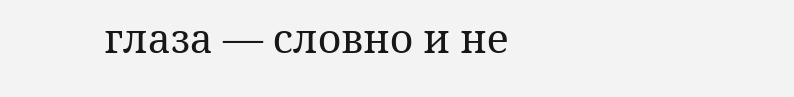глаза — словно и не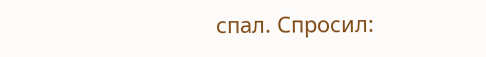спал. Спросил: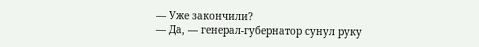— Уже закончили?
— Да, — генерал-губернатор сунул руку